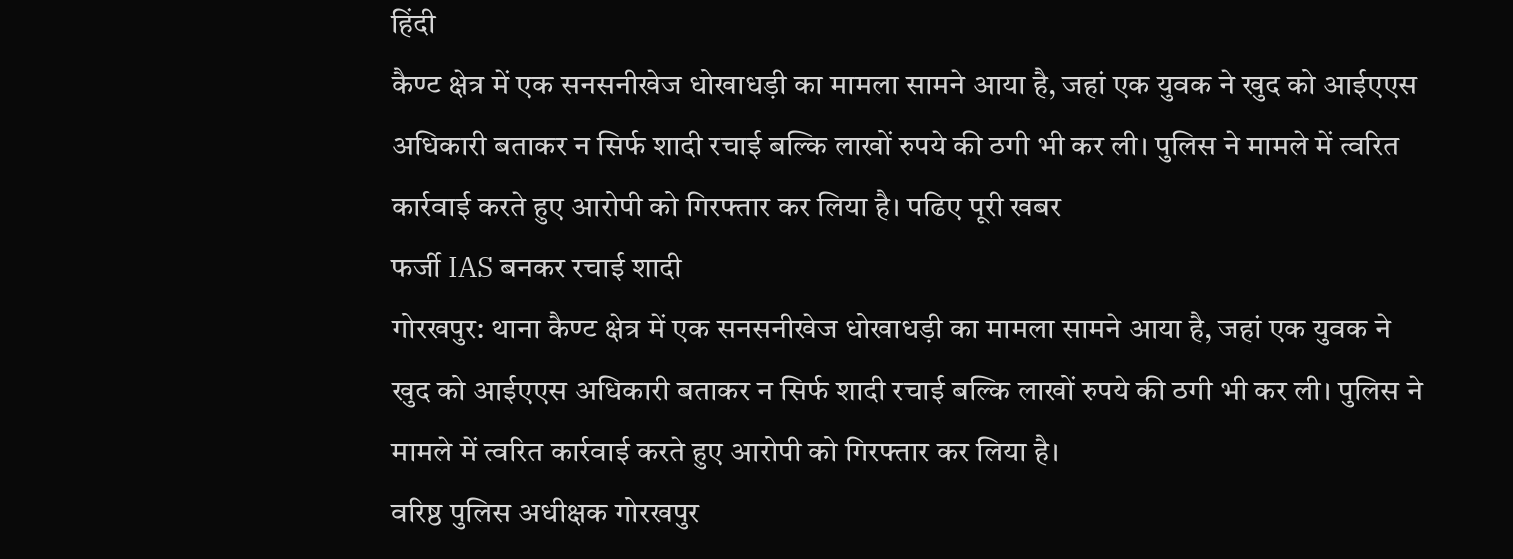हिंदी
कैण्ट क्षेत्र में एक सनसनीखेज धोखाधड़ी का मामला सामने आया है, जहां एक युवक ने खुद को आईएएस अधिकारी बताकर न सिर्फ शादी रचाई बल्कि लाखों रुपये की ठगी भी कर ली। पुलिस ने मामले में त्वरित कार्रवाई करते हुए आरोपी को गिरफ्तार कर लिया है। पढिए पूरी खबर
फर्जी IAS बनकर रचाई शादी
गोरखपुर: थाना कैण्ट क्षेत्र में एक सनसनीखेज धोखाधड़ी का मामला सामने आया है, जहां एक युवक ने खुद को आईएएस अधिकारी बताकर न सिर्फ शादी रचाई बल्कि लाखों रुपये की ठगी भी कर ली। पुलिस ने मामले में त्वरित कार्रवाई करते हुए आरोपी को गिरफ्तार कर लिया है।
वरिष्ठ पुलिस अधीक्षक गोरखपुर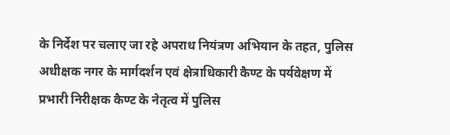के निर्देश पर चलाए जा रहे अपराध नियंत्रण अभियान के तहत, पुलिस अधीक्षक नगर के मार्गदर्शन एवं क्षेत्राधिकारी कैण्ट के पर्यवेक्षण में प्रभारी निरीक्षक कैण्ट के नेतृत्व में पुलिस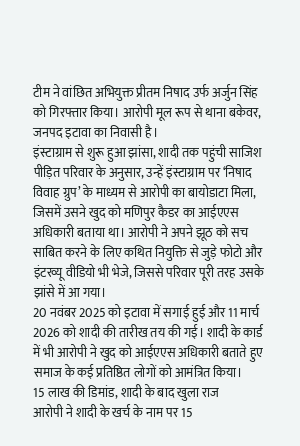टीम ने वांछित अभियुक्त प्रीतम निषाद उर्फ अर्जुन सिंह को गिरफ्तार किया। आरोपी मूल रूप से थाना बकेवर, जनपद इटावा का निवासी है।
इंस्टाग्राम से शुरू हुआ झांसा, शादी तक पहुंची साजिश
पीड़ित परिवार के अनुसार, उन्हें इंस्टाग्राम पर ‘निषाद विवाह ग्रुप’ के माध्यम से आरोपी का बायोडाटा मिला, जिसमें उसने खुद को मणिपुर कैडर का आईएएस अधिकारी बताया था। आरोपी ने अपने झूठ को सच साबित करने के लिए कथित नियुक्ति से जुड़े फोटो और इंटरव्यू वीडियो भी भेजे, जिससे परिवार पूरी तरह उसके झांसे में आ गया।
20 नवंबर 2025 को इटावा में सगाई हुई और 11 मार्च 2026 को शादी की तारीख तय की गई। शादी के कार्ड में भी आरोपी ने खुद को आईएएस अधिकारी बताते हुए समाज के कई प्रतिष्ठित लोगों को आमंत्रित किया।
15 लाख की डिमांड, शादी के बाद खुला राज
आरोपी ने शादी के खर्च के नाम पर 15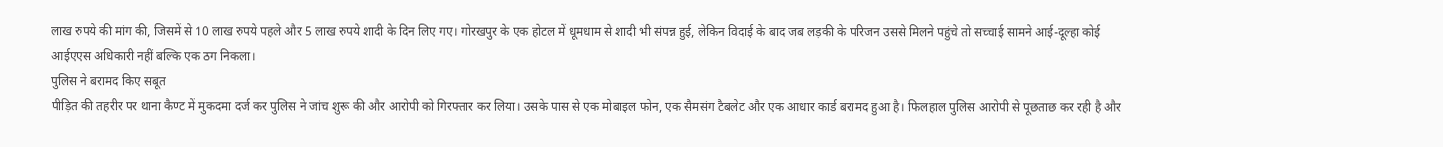लाख रुपये की मांग की, जिसमें से 10 लाख रुपये पहले और 5 लाख रुपये शादी के दिन लिए गए। गोरखपुर के एक होटल में धूमधाम से शादी भी संपन्न हुई, लेकिन विदाई के बाद जब लड़की के परिजन उससे मिलने पहुंचे तो सच्चाई सामने आई-दूल्हा कोई आईएएस अधिकारी नहीं बल्कि एक ठग निकला।
पुलिस ने बरामद किए सबूत
पीड़ित की तहरीर पर थाना कैण्ट में मुकदमा दर्ज कर पुलिस ने जांच शुरू की और आरोपी को गिरफ्तार कर लिया। उसके पास से एक मोबाइल फोन, एक सैमसंग टैबलेट और एक आधार कार्ड बरामद हुआ है। फिलहाल पुलिस आरोपी से पूछताछ कर रही है और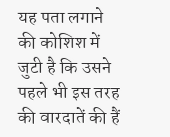यह पता लगाने की कोशिश में जुटी है कि उसने पहले भी इस तरह की वारदातें की हैं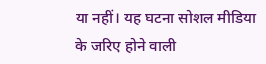या नहीं। यह घटना सोशल मीडिया के जरिए होने वाली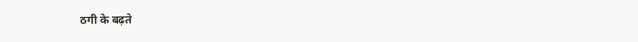ठगी के बढ़ते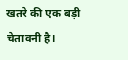खतरे की एक बड़ी चेतावनी है।